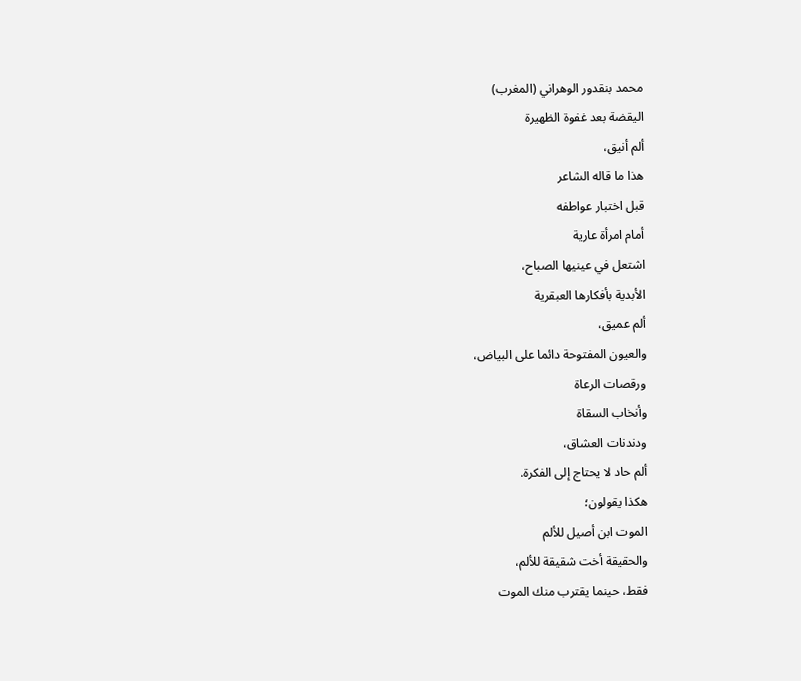محمد بنقدور الوهراني (المغرب)
اليقضة بعد غفوة الظهيرة
ألم أنيق،
هذا ما قاله الشاعر
قبل اختبار عواطفه
أمام امرأة عارية
اشتعل في عينيها الصباح،
الأبدية بأفكارها العبقرية
ألم عميق،
والعيون المفتوحة دائما على البياض،
ورقصات الرعاة
وأنخاب السقاة
ودندنات العشاق،
ألم حاد لا يحتاج إلى الفكرة.
هكذا يقولون؛
الموت ابن أصيل للألم
والحقيقة أخت شقيقة للألم،
فقط، حينما يقترب منك الموت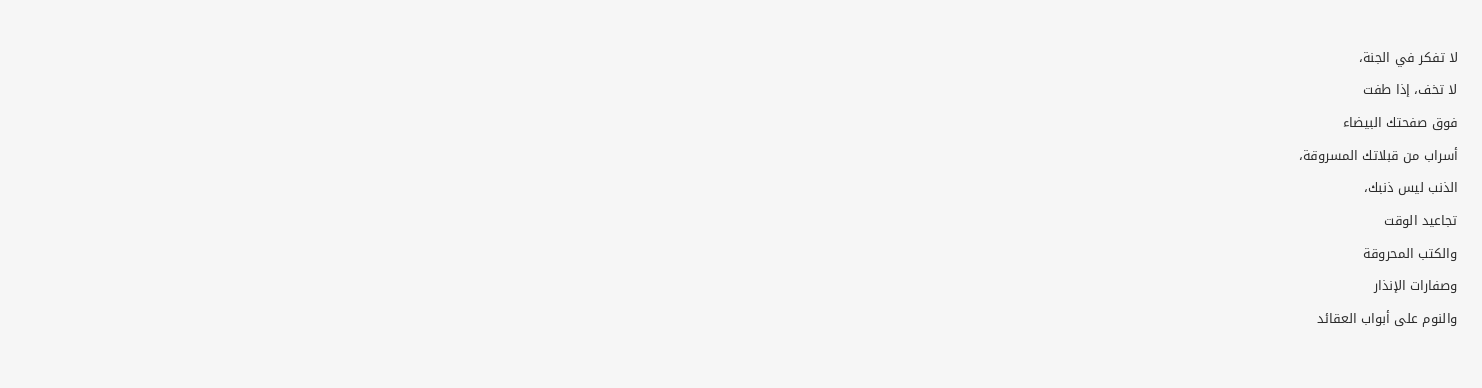لا تفكر في الجنة،
لا تخف، إذا طفت
فوق صفحتك البيضاء
أسراب من قبلاتك المسروقة،
الذنب ليس ذنبك،
تجاعيد الوقت
والكتب المحروقة
وصفارات الإنذار
والنوم على أبواب العقائد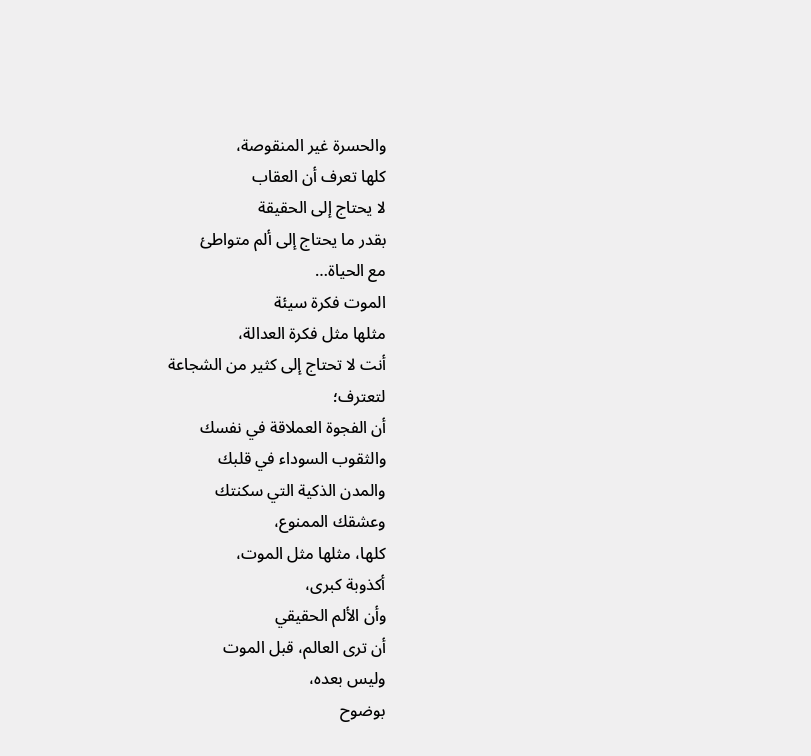والحسرة غير المنقوصة،
كلها تعرف أن العقاب
لا يحتاج إلى الحقيقة
بقدر ما يحتاج إلى ألم متواطئ
مع الحياة…
الموت فكرة سيئة
مثلها مثل فكرة العدالة،
أنت لا تحتاج إلى كثير من الشجاعة
لتعترف؛
أن الفجوة العملاقة في نفسك
والثقوب السوداء في قلبك
والمدن الذكية التي سكنتك
وعشقك الممنوع،
كلها، مثلها مثل الموت،
أكذوبة كبرى،
وأن الألم الحقيقي
أن ترى العالم، قبل الموت
وليس بعده،
بوضوح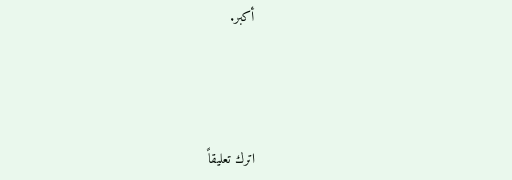أكبر.




اترك تعليقاً